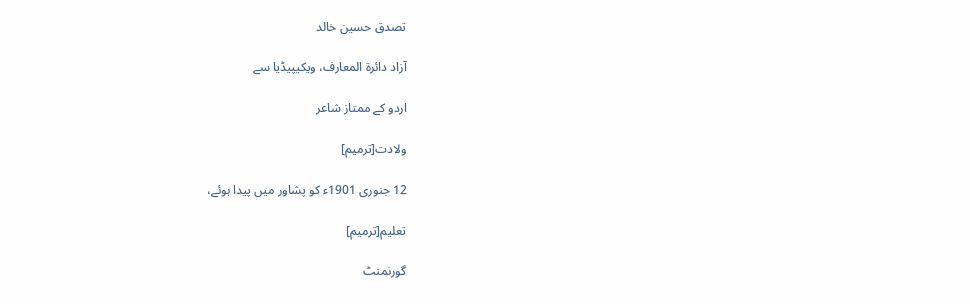تصدق حسین خالد

آزاد دائرۃ المعارف، ویکیپیڈیا سے

اردو کے ممتاز شاعر

ولادت[ترمیم]

12 جنوری 1901ء کو پشاور میں پیدا ہوئے،

تعلیم[ترمیم]

گورنمنٹ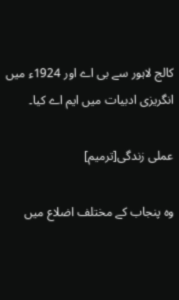کالج لاہور سے بی اے اور 1924ء میں انگریزی ادبیات میں ایم اے کیا۔

عملی زندگی[ترمیم]

وہ پنجاب کے مختلف اضلاع میں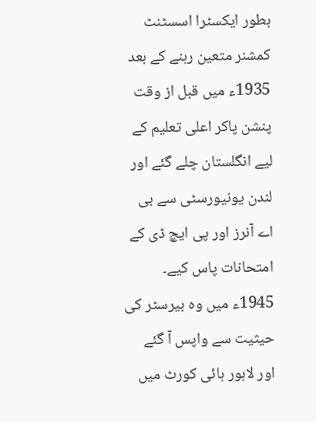بطور ایکسٹرا اسسٹنٹ کمشنر متعین رہنے کے بعد 1935ء میں قبل از وقت پنشن پاکر اعلی تعلیم کے لیے انگلستان چلے گئے اور لندن یونیورسٹی سے بی اے آنرز اور پی ایچ ڈی کے امتحانات پاس کیے۔ 1945ء میں وہ بیرسٹر کی حیثیت سے واپس آ گئے اور لاہور ہائی کورٹ میں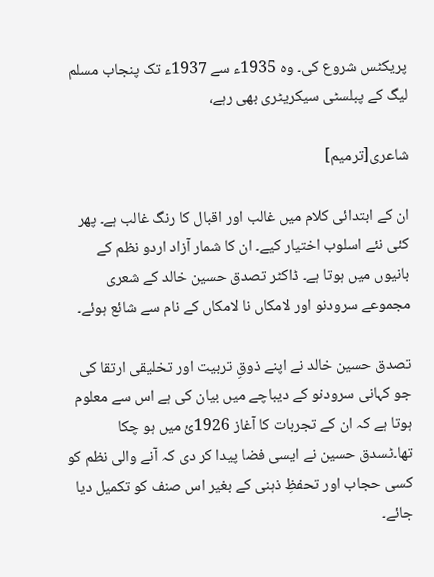پریکٹس شروع کی۔ وہ 1935ء سے 1937ء تک پنجاب مسلم لیگ کے پبلسٹی سیکریٹری بھی رہے،

شاعری[ترمیم]

ان کے ابتدائی کلام میں غالب اور اقبال کا رنگ غالب ہے۔ پھر کئی نئے اسلوب اختیار کیے۔ ان کا شمار آزاد اردو نظم کے بانیوں میں ہوتا ہے۔ ڈاکٹر تصدق حسین خالد کے شعری مجموعے سرودنو اور لامکاں نا لامکاں کے نام سے شائع ہوئے۔

تصدق حسین خالد نے اپنے ذوقِ تربیت اور تخلیقی ارتقا کی جو کہانی سرودنو کے دیباچے میں بیان کی ہے اس سے معلوم ہوتا ہے کہ ان کے تجربات کا آغاز 1926ئ میں ہو چکا تھا۔ٹسدق حسین نے ایسی فضا پیدا کر دی کہ آنے والی نظم کو کسی حجاب اور تحفظِ ذہنی کے بغیر اس صنف کو تکمیل دیا جائے۔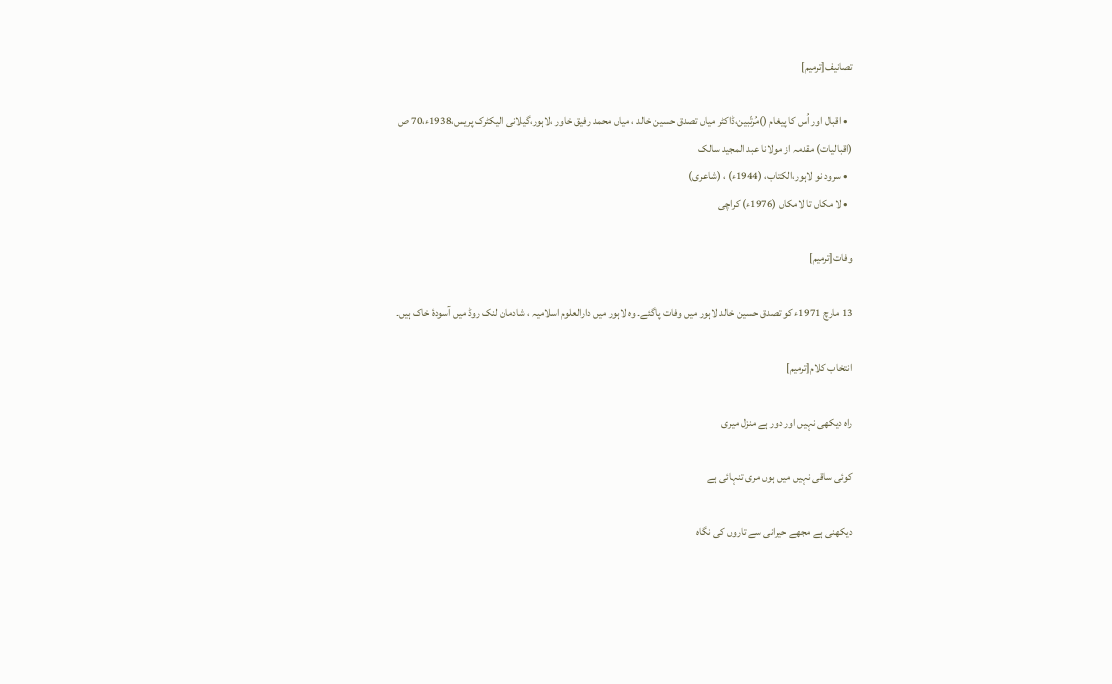تصانیف[ترمیم]

  • اقبال اور اُس کا پیغام ()مُرتّبین،ڈاکٹر میاں تصدق حسین خالد ، میاں محمد رفیق خاور ،لاہور،گیلانی الیکٹرک پریس،1938ء،70 ص (اقبالیات) مقدمہ از مولانا عبد المجید سالک
  • سرود نو لاہور،الکتاب، (1944ء) ، (شاعری)
  • لا مکاں تا لامکاں (1976ء) کراچی

وفات[ترمیم]

13 مارچ 1971ء کو تصدق حسین خالد لاہور میں وفات پاگئے۔ وہ لاہور میں دارالعلوم اسلامیہ ، شادمان لنک روڈ میں آسودۂ خاک ہیں۔

انتخاب کلام[ترمیم]

راہ دیکھی نہیں اور دور ہے منزل میری

کوئی ساقی نہیں میں ہوں مری تنہائی ہے

دیکھنی ہے مجھے حیرانی سے تاروں کی نگاہ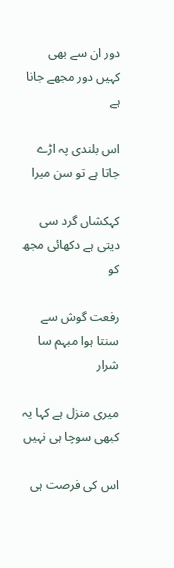دور ان سے بھی کہیں دور مجھے جانا ہے

اس بلندی پہ اڑے جاتا ہے تو سن میرا

کہکشاں گرد سی دیتی ہے دکھائی مجھ کو

رفعت گوش سے سنتا ہوا مبہم سا شرار

میری منزل ہے کہا یہ کبھی سوچا ہی نہیں

اس کی فرصت ہی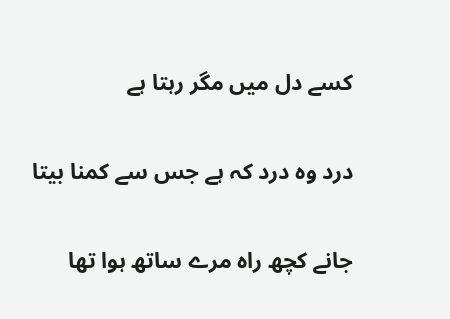کسے دل میں مگر رہتا ہے

درد وہ درد کہ ہے جس سے کمنا بیتا

جانے کچھ راہ مرے ساتھ ہوا تھا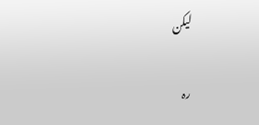لیکن

رہ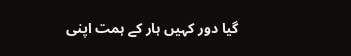گیا دور کہیں ہار کے ہمت اپنی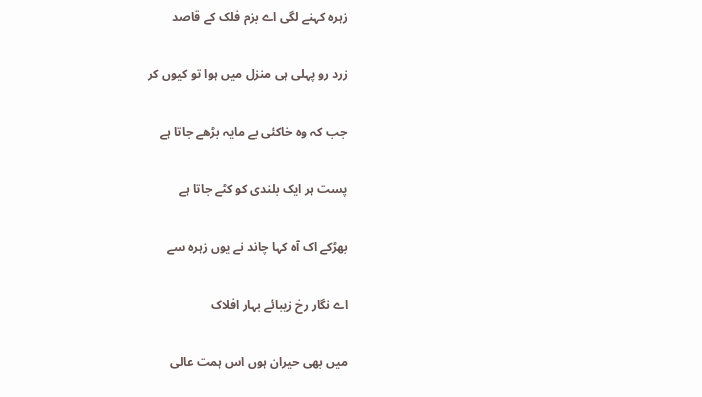زہرہ کہنے لگی اے بزم فلک کے قاصد

زرد رو پہلی ہی منزل میں ہوا تو کیوں کر

جب کہ وہ خاکئی بے مایہ بڑھے جاتا ہے

پست ہر ایک بلندی کو کٹے جاتا ہے

بھڑکے اک آہ کہا چاند نے یوں زہرہ سے

اے نگار رخ زیبائے بہار افلاک

میں بھی حیران ہوں اس ہمت عالی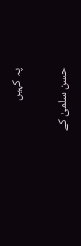پہ کہیں

حسن سلمیٰ کے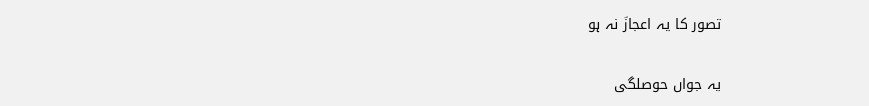تصور کا یہ اعجازؔ نہ ہو

یہ جواں حوصلگی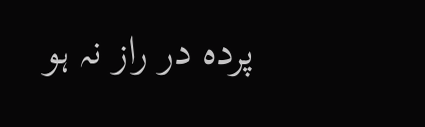پردہ در راز نہ ہو